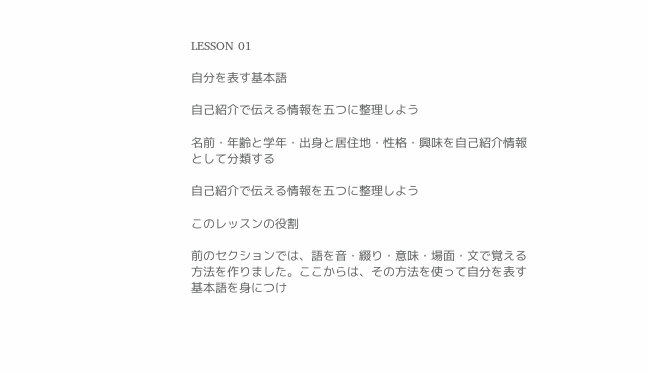LESSON 01

自分を表す基本語

自己紹介で伝える情報を五つに整理しよう

名前・年齢と学年・出身と居住地・性格・興味を自己紹介情報として分類する

自己紹介で伝える情報を五つに整理しよう

このレッスンの役割

前のセクションでは、語を音・綴り・意味・場面・文で覚える方法を作りました。ここからは、その方法を使って自分を表す基本語を身につけ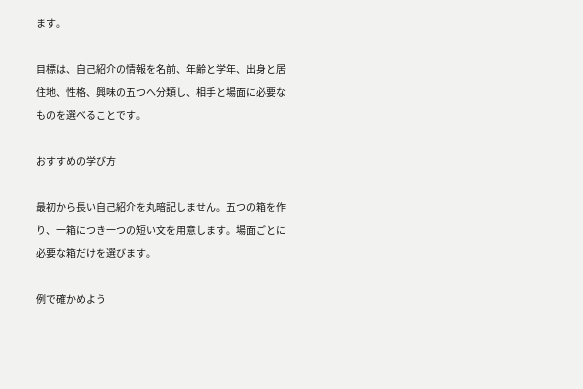ます。

目標は、自己紹介の情報を名前、年齢と学年、出身と居住地、性格、興味の五つへ分類し、相手と場面に必要なものを選べることです。

おすすめの学び方

最初から長い自己紹介を丸暗記しません。五つの箱を作り、一箱につき一つの短い文を用意します。場面ごとに必要な箱だけを選びます。

例で確かめよう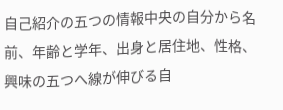自己紹介の五つの情報中央の自分から名前、年齢と学年、出身と居住地、性格、興味の五つへ線が伸びる自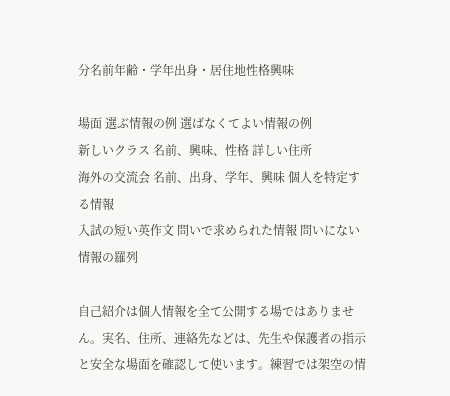分名前年齢・学年出身・居住地性格興味

場面 選ぶ情報の例 選ばなくてよい情報の例
新しいクラス 名前、興味、性格 詳しい住所
海外の交流会 名前、出身、学年、興味 個人を特定する情報
入試の短い英作文 問いで求められた情報 問いにない情報の羅列

自己紹介は個人情報を全て公開する場ではありません。実名、住所、連絡先などは、先生や保護者の指示と安全な場面を確認して使います。練習では架空の情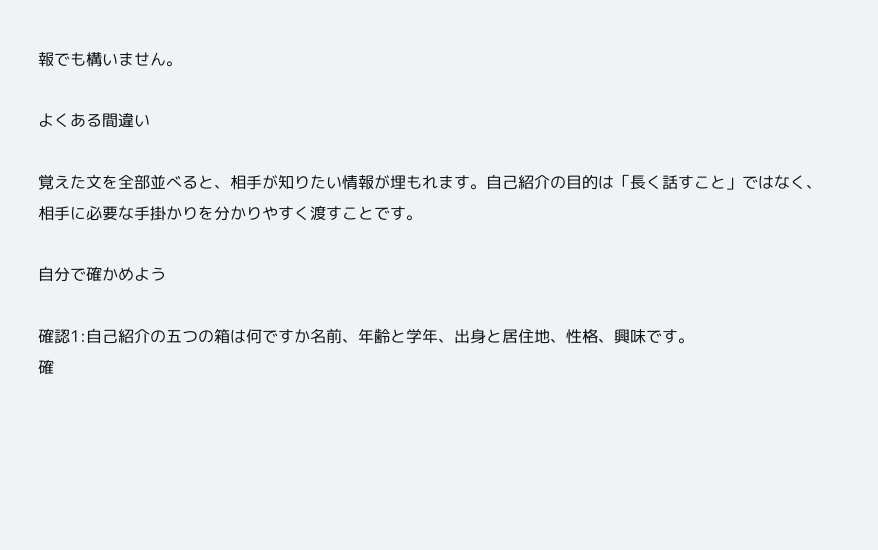報でも構いません。

よくある間違い

覚えた文を全部並べると、相手が知りたい情報が埋もれます。自己紹介の目的は「長く話すこと」ではなく、相手に必要な手掛かりを分かりやすく渡すことです。

自分で確かめよう

確認1:自己紹介の五つの箱は何ですか名前、年齢と学年、出身と居住地、性格、興味です。
確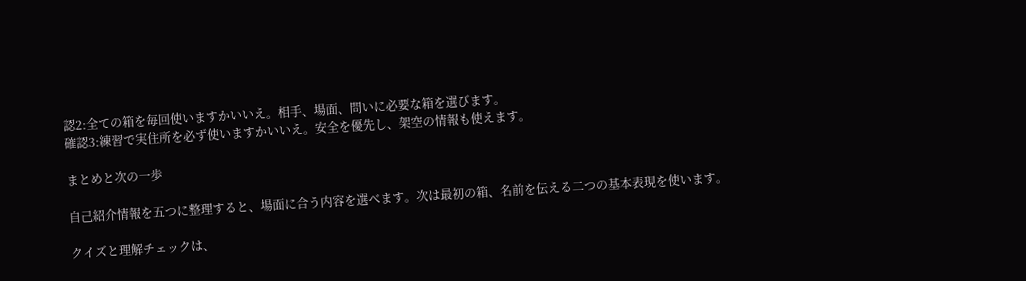認2:全ての箱を毎回使いますかいいえ。相手、場面、問いに必要な箱を選びます。
確認3:練習で実住所を必ず使いますかいいえ。安全を優先し、架空の情報も使えます。

まとめと次の一歩

自己紹介情報を五つに整理すると、場面に合う内容を選べます。次は最初の箱、名前を伝える二つの基本表現を使います。

クイズと理解チェックは、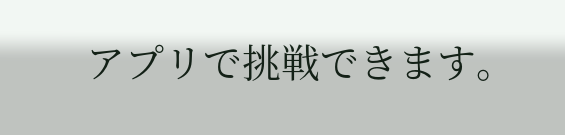アプリで挑戦できます。